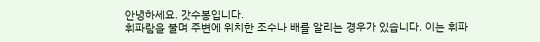안녕하세요. 갓수봉입니다.
휘파람을 불며 주변에 위치한 조수나 배를 알리는 경우가 있습니다. 이는 휘파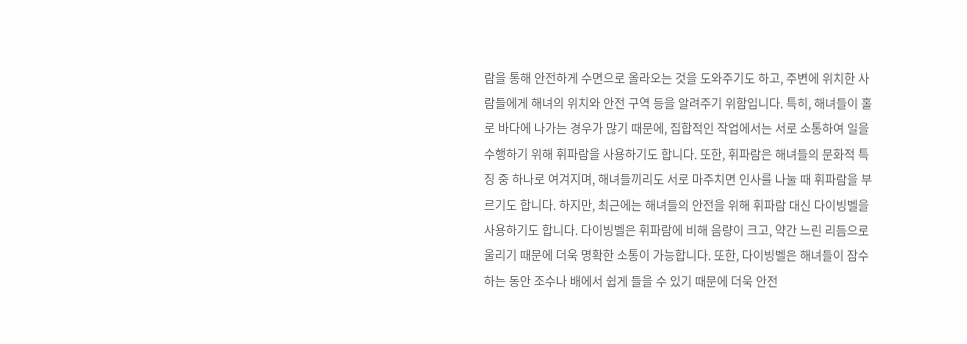람을 통해 안전하게 수면으로 올라오는 것을 도와주기도 하고, 주변에 위치한 사람들에게 해녀의 위치와 안전 구역 등을 알려주기 위함입니다. 특히, 해녀들이 홀로 바다에 나가는 경우가 많기 때문에, 집합적인 작업에서는 서로 소통하여 일을 수행하기 위해 휘파람을 사용하기도 합니다. 또한, 휘파람은 해녀들의 문화적 특징 중 하나로 여겨지며, 해녀들끼리도 서로 마주치면 인사를 나눌 때 휘파람을 부르기도 합니다. 하지만, 최근에는 해녀들의 안전을 위해 휘파람 대신 다이빙벨을 사용하기도 합니다. 다이빙벨은 휘파람에 비해 음량이 크고, 약간 느린 리듬으로 울리기 때문에 더욱 명확한 소통이 가능합니다. 또한, 다이빙벨은 해녀들이 잠수하는 동안 조수나 배에서 쉽게 들을 수 있기 때문에 더욱 안전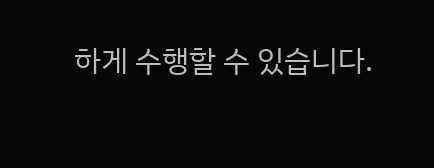하게 수행할 수 있습니다.